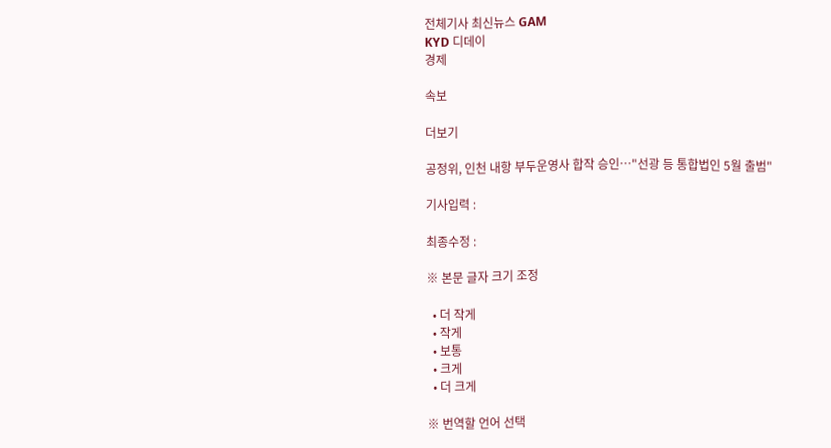전체기사 최신뉴스 GAM
KYD 디데이
경제

속보

더보기

공정위, 인천 내항 부두운영사 합작 승인…"선광 등 통합법인 5월 출범"

기사입력 :

최종수정 :

※ 본문 글자 크기 조정

  • 더 작게
  • 작게
  • 보통
  • 크게
  • 더 크게

※ 번역할 언어 선택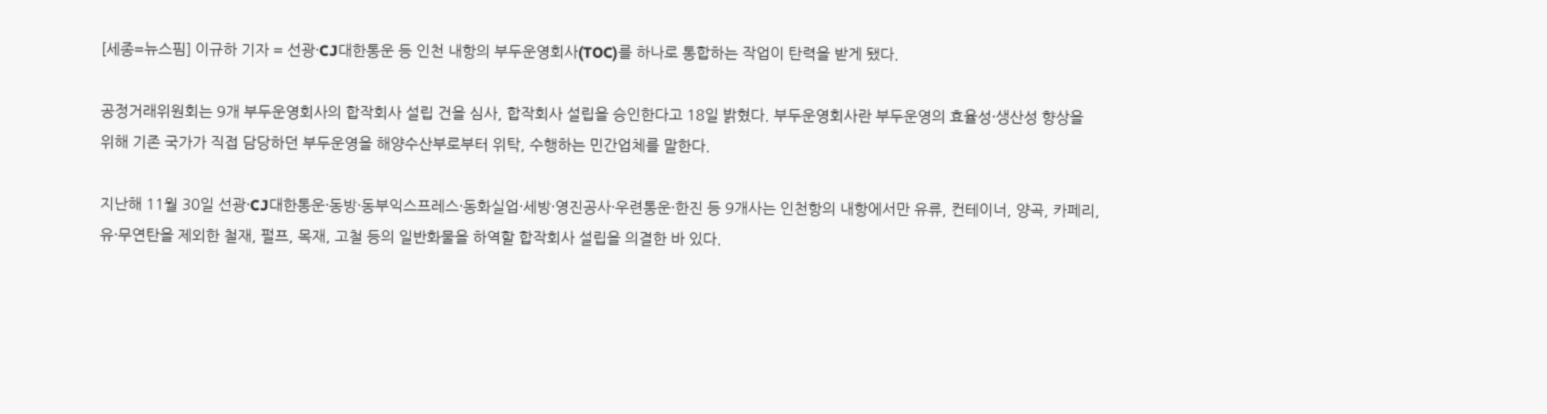[세종=뉴스핌] 이규하 기자 = 선광·CJ대한통운 등 인천 내항의 부두운영회사(TOC)를 하나로 통합하는 작업이 탄력을 받게 됐다.

공정거래위원회는 9개 부두운영회사의 합작회사 설립 건을 심사, 합작회사 설립을 승인한다고 18일 밝혔다. 부두운영회사란 부두운영의 효율성·생산성 향상을 위해 기존 국가가 직접 담당하던 부두운영을 해양수산부로부터 위탁, 수행하는 민간업체를 말한다.

지난해 11월 30일 선광·CJ대한통운·동방·동부익스프레스·동화실업·세방·영진공사·우련통운·한진 등 9개사는 인천항의 내항에서만 유류, 컨테이너, 양곡, 카페리, 유·무연탄을 제외한 철재, 펄프, 목재, 고철 등의 일반화물을 하역할 합작회사 설립을 의결한 바 있다.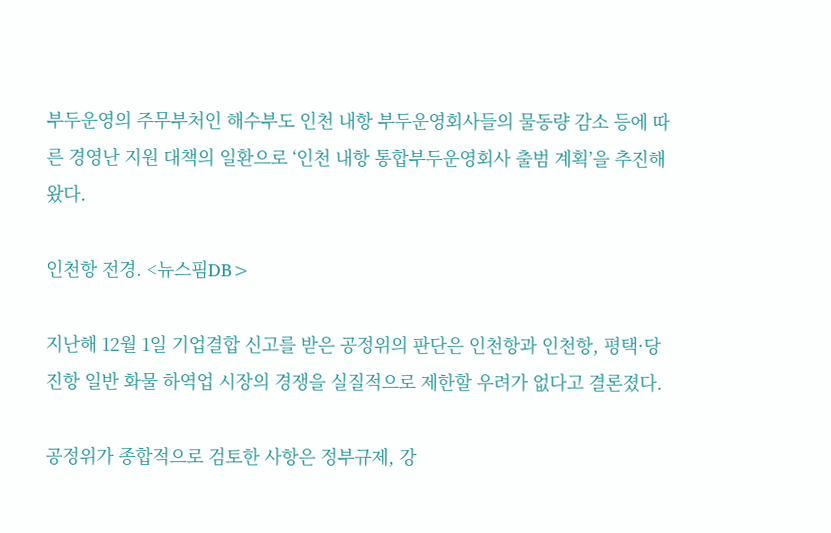부두운영의 주무부처인 해수부도 인천 내항 부두운영회사들의 물동량 감소 등에 따른 경영난 지원 대책의 일환으로 ‘인천 내항 통합부두운영회사 출범 계획’을 추진해왔다.

인천항 전경. <뉴스핌DB>

지난해 12월 1일 기업결합 신고를 받은 공정위의 판단은 인천항과 인천항, 평택·당진항 일반 화물 하역업 시장의 경쟁을 실질적으로 제한할 우려가 없다고 결론졌다.

공정위가 종합적으로 검토한 사항은 정부규제, 강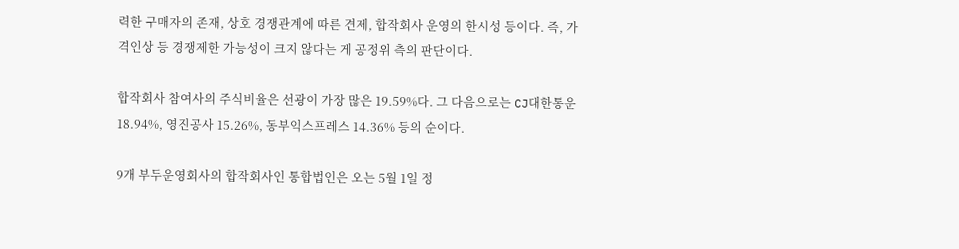력한 구매자의 존재, 상호 경쟁관계에 따른 견제, 합작회사 운영의 한시성 등이다. 즉, 가격인상 등 경쟁제한 가능성이 크지 않다는 게 공정위 측의 판단이다.

합작회사 참여사의 주식비율은 선광이 가장 많은 19.59%다. 그 다음으로는 CJ대한통운 18.94%, 영진공사 15.26%, 동부익스프레스 14.36% 등의 순이다.

9개 부두운영회사의 합작회사인 통합법인은 오는 5월 1일 정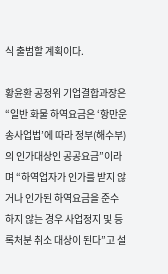식 출범할 계획이다.

황윤환 공정위 기업결합과장은 “일반 화물 하역요금은 ‘항만운송사업법’에 따라 정부(해수부)의 인가대상인 공공요금”이라며 “하역업자가 인가를 받지 않거나 인가된 하역요금을 준수하지 않는 경우 사업정지 및 등록처분 취소 대상이 된다”고 설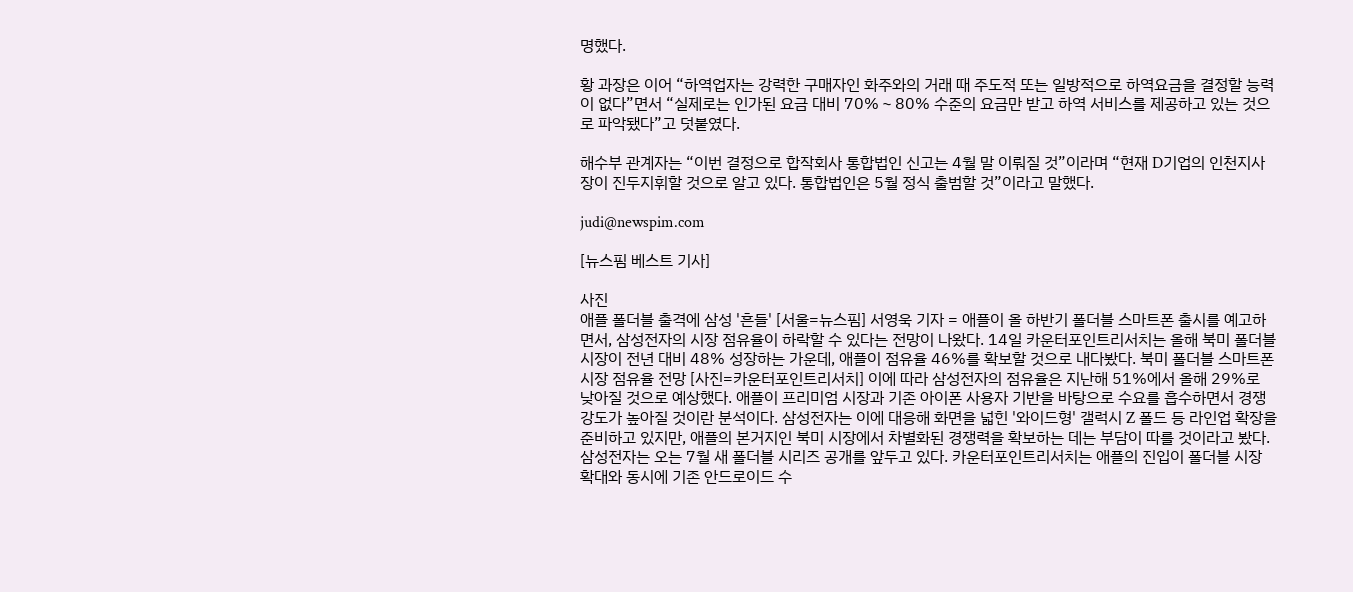명했다.

황 과장은 이어 “하역업자는 강력한 구매자인 화주와의 거래 때 주도적 또는 일방적으로 하역요금을 결정할 능력이 없다”면서 “실제로는 인가된 요금 대비 70%∼80% 수준의 요금만 받고 하역 서비스를 제공하고 있는 것으로 파악됐다”고 덧붙였다.

해수부 관계자는 “이번 결정으로 합작회사 통합법인 신고는 4월 말 이뤄질 것”이라며 “현재 D기업의 인천지사장이 진두지휘할 것으로 알고 있다. 통합법인은 5월 정식 출범할 것”이라고 말했다.

judi@newspim.com

[뉴스핌 베스트 기사]

사진
애플 폴더블 출격에 삼성 '흔들' [서울=뉴스핌] 서영욱 기자 = 애플이 올 하반기 폴더블 스마트폰 출시를 예고하면서, 삼성전자의 시장 점유율이 하락할 수 있다는 전망이 나왔다. 14일 카운터포인트리서치는 올해 북미 폴더블 시장이 전년 대비 48% 성장하는 가운데, 애플이 점유율 46%를 확보할 것으로 내다봤다. 북미 폴더블 스마트폰 시장 점유율 전망 [사진=카운터포인트리서치] 이에 따라 삼성전자의 점유율은 지난해 51%에서 올해 29%로 낮아질 것으로 예상했다. 애플이 프리미엄 시장과 기존 아이폰 사용자 기반을 바탕으로 수요를 흡수하면서 경쟁 강도가 높아질 것이란 분석이다. 삼성전자는 이에 대응해 화면을 넓힌 '와이드형' 갤럭시 Z 폴드 등 라인업 확장을 준비하고 있지만, 애플의 본거지인 북미 시장에서 차별화된 경쟁력을 확보하는 데는 부담이 따를 것이라고 봤다. 삼성전자는 오는 7월 새 폴더블 시리즈 공개를 앞두고 있다. 카운터포인트리서치는 애플의 진입이 폴더블 시장 확대와 동시에 기존 안드로이드 수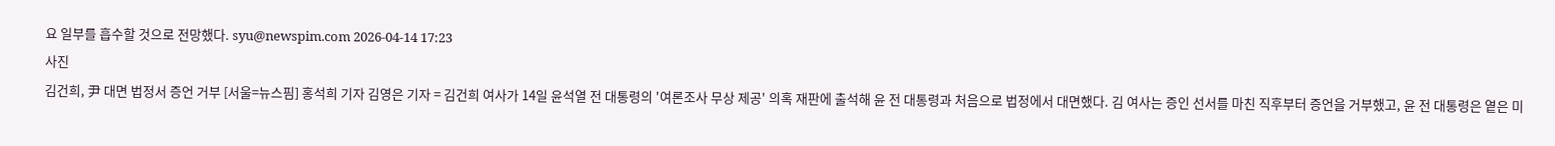요 일부를 흡수할 것으로 전망했다. syu@newspim.com 2026-04-14 17:23
사진
김건희, 尹 대면 법정서 증언 거부 [서울=뉴스핌] 홍석희 기자 김영은 기자 = 김건희 여사가 14일 윤석열 전 대통령의 '여론조사 무상 제공' 의혹 재판에 출석해 윤 전 대통령과 처음으로 법정에서 대면했다. 김 여사는 증인 선서를 마친 직후부터 증언을 거부했고, 윤 전 대통령은 옅은 미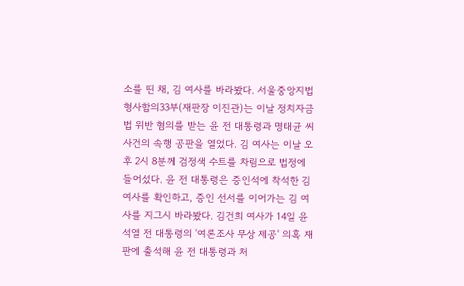소를 띤 채, 김 여사를 바라봤다. 서울중앙지법 형사합의33부(재판장 이진관)는 이날 정치자금법 위반 혐의를 받는 윤 전 대통령과 명태균 씨 사건의 속행 공판을 열었다. 김 여사는 이날 오후 2시 8분께 검정색 수트를 차림으로 법정에 들어섰다. 윤 전 대통령은 증인석에 착석한 김 여사를 확인하고, 증인 선서를 이어가는 김 여사를 지그시 바라봤다. 김건희 여사가 14일 윤석열 전 대통령의 '여론조사 무상 제공' 의혹 재판에 출석해 윤 전 대통령과 처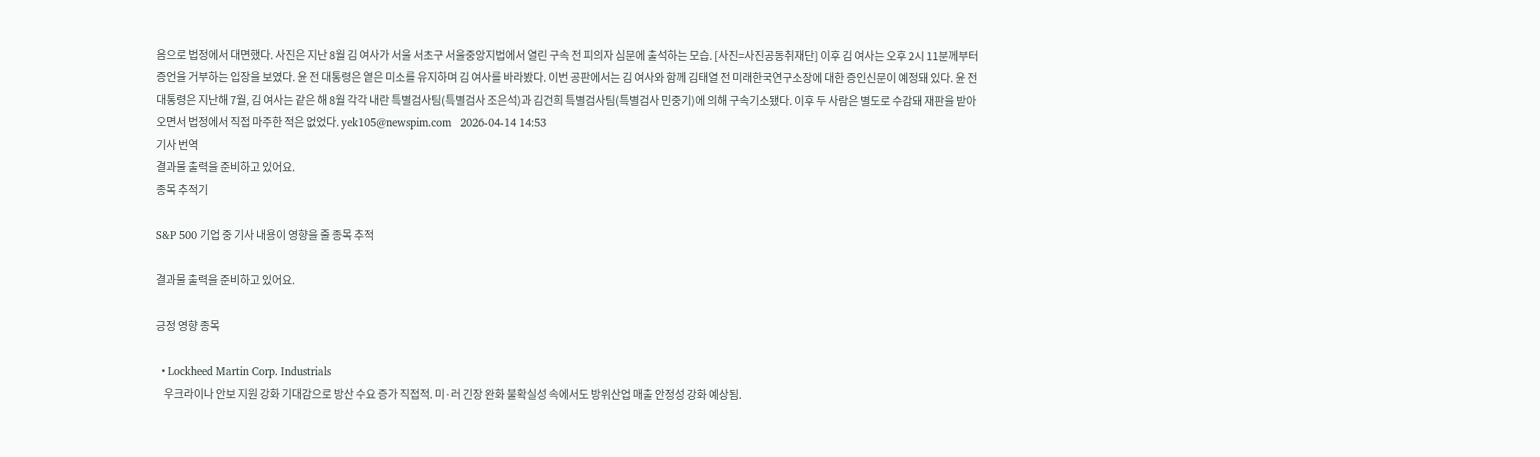음으로 법정에서 대면했다. 사진은 지난 8월 김 여사가 서울 서초구 서울중앙지법에서 열린 구속 전 피의자 심문에 출석하는 모습. [사진=사진공동취재단] 이후 김 여사는 오후 2시 11분께부터 증언을 거부하는 입장을 보였다. 윤 전 대통령은 옅은 미소를 유지하며 김 여사를 바라봤다. 이번 공판에서는 김 여사와 함께 김태열 전 미래한국연구소장에 대한 증인신문이 예정돼 있다. 윤 전 대통령은 지난해 7월, 김 여사는 같은 해 8월 각각 내란 특별검사팀(특별검사 조은석)과 김건희 특별검사팀(특별검사 민중기)에 의해 구속기소됐다. 이후 두 사람은 별도로 수감돼 재판을 받아오면서 법정에서 직접 마주한 적은 없었다. yek105@newspim.com   2026-04-14 14:53
기사 번역
결과물 출력을 준비하고 있어요.
종목 추적기

S&P 500 기업 중 기사 내용이 영향을 줄 종목 추적

결과물 출력을 준비하고 있어요.

긍정 영향 종목

  • Lockheed Martin Corp. Industrials
    우크라이나 안보 지원 강화 기대감으로 방산 수요 증가 직접적. 미·러 긴장 완화 불확실성 속에서도 방위산업 매출 안정성 강화 예상됨.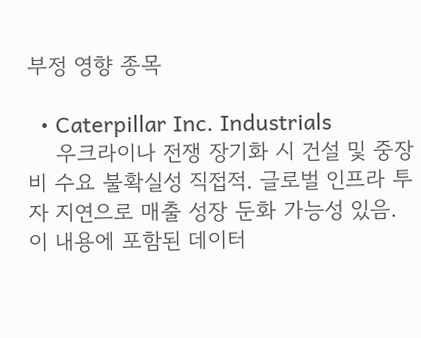부정 영향 종목

  • Caterpillar Inc. Industrials
    우크라이나 전쟁 장기화 시 건설 및 중장비 수요 불확실성 직접적. 글로벌 인프라 투자 지연으로 매출 성장 둔화 가능성 있음.
이 내용에 포함된 데이터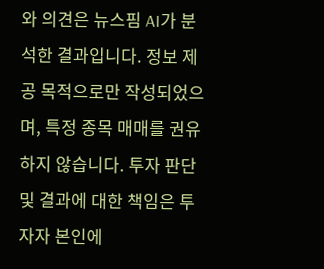와 의견은 뉴스핌 AI가 분석한 결과입니다. 정보 제공 목적으로만 작성되었으며, 특정 종목 매매를 권유하지 않습니다. 투자 판단 및 결과에 대한 책임은 투자자 본인에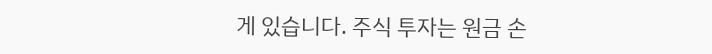게 있습니다. 주식 투자는 원금 손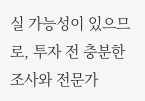실 가능성이 있으므로, 투자 전 충분한 조사와 전문가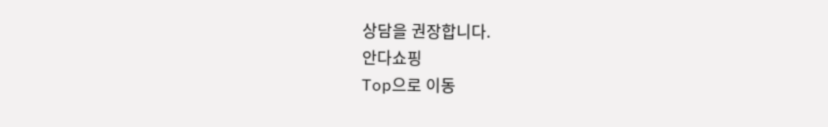상담을 권장합니다.
안다쇼핑
Top으로 이동